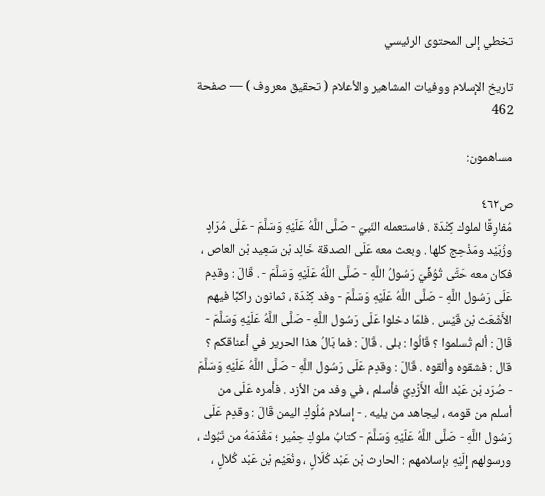تخطي إلى المحتوى الرئيسي

تاريخ الإسلام ووفيات المشاهير والأعلام ( تحقيق معروف ) — صفحة 462

مساهمون:

ص٤٦٢
مُفارِقًا لملوك كِنْدَة . فاستعمله النّبيّ - صَلَّى اللَّهُ عَلَيْهِ وَسَلَّمَ - عَلَى مُرَادٍ وزُبَيْد ومَذْحِج كلها . وبعث معه عَلَى الصدقة خَالِد بْن سَعِيد بْن العاص ، فكان معه حَتَّى تُوُفِّيَ رَسُولُ اللَّهِ - صَلَّى اللَّهُ عَلَيْهِ وَسَلَّمَ - . قَالَ : وقدِم عَلَى رَسُول اللَّهِ - صَلَّى اللَّهُ عَلَيْهِ وَسَلَّمَ - وفد كِنْدَة ، ثمانون راكبًا فيهم الأَشْعَث بْن قَيْس . فلمّا دخلوا عَلَى رَسُول اللَّهِ - صَلَّى اللَّهُ عَلَيْهِ وَسَلَّمَ - قَالَ : ألم تُسلموا ؟ قَالُوا : بلى . قَالَ : فما بَالُ هذا الحرير في أعناقكم ؟ قال : فشقوه وألقوه . قَالَ : وقدِم عَلَى رَسُول اللَّهِ - صَلَّى اللَّهُ عَلَيْهِ وَسَلَّمَ - صُرَد بْن عَبْد اللَّه الأَزْدِيّ فأسلم ، في وفد من الأزد . فأمره عَلَى من أسلم من قومه ، ليجاهد من يليه . - إسلام مُلُوكِ اليمن قَالَ : وقدِم عَلَى رَسُول اللَّهِ - صَلَّى اللَّهُ عَلَيْهِ وَسَلَّمَ - كتابُ ملوكِ حِمْير ؛ مَقْدَمَهُ من تَبُوك ، ورسولهم إِلَيْهِ بإسلامهم : الحارث بْن عَبْد كُلَالٍ ، ونُعَيْم بْن عَبْد كُلالٍ ،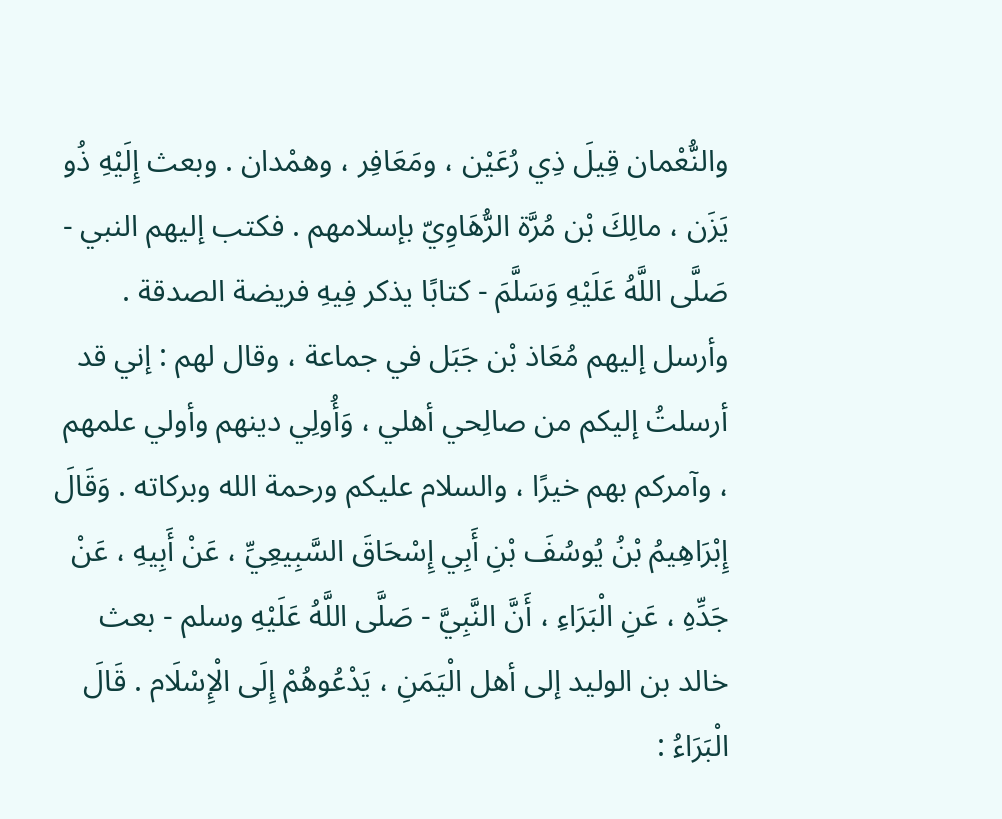والنُّعْمان قِيلَ ذِي رُعَيْن ، ومَعَافِر ، وهمْدان . وبعث إِلَيْهِ ذُو يَزَن ، مالِكَ بْن مُرَّة الرُّهَاوِيّ بإسلامهم . فكتب إليهم النبي - صَلَّى اللَّهُ عَلَيْهِ وَسَلَّمَ - كتابًا يذكر فِيهِ فريضة الصدقة . وأرسل إليهم مُعَاذ بْن جَبَل في جماعة ، وقال لهم : إني قد أرسلتُ إليكم من صالِحي أهلي ، وَأُولِي دينهم وأولي علمهم ، وآمركم بهم خيرًا ، والسلام عليكم ورحمة الله وبركاته . وَقَالَ إِبْرَاهِيمُ بْنُ يُوسُفَ بْنِ أَبِي إِسْحَاقَ السَّبِيعِيِّ ، عَنْ أَبِيهِ ، عَنْ جَدِّهِ ، عَنِ الْبَرَاءِ ، أَنَّ النَّبِيَّ - صَلَّى اللَّهُ عَلَيْهِ وسلم - بعث خالد بن الوليد إلى أهل الْيَمَنِ ، يَدْعُوهُمْ إِلَى الْإِسْلَام . قَالَ الْبَرَاءُ :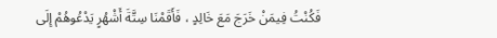فَكُنْتُ فِيمَنْ خَرَجَ مَعَ خَالِدٍ ، فَأَقَمْنَا سِتَّةَ أَشْهُرٍ يَدْعُوهُمْ إِلَى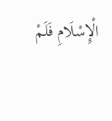الْإِسْلَامِ فَلَمْ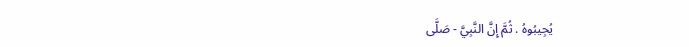يُجِيبُوهُ . ثُمَّ إِنَّ النَّبِيَّ - صَلَّى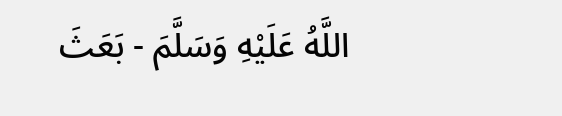اللَّهُ عَلَيْهِ وَسَلَّمَ - بَعَثَ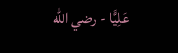عَلِيًّا - رضي الله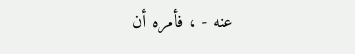عنه - ، فأمره أن